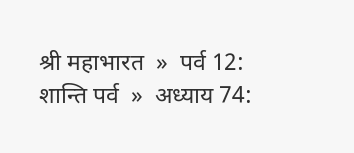श्री महाभारत  »  पर्व 12: शान्ति पर्व  »  अध्याय 74: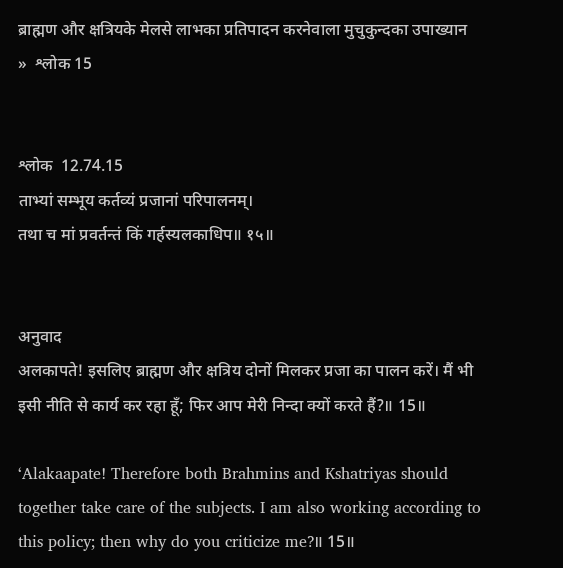ब्राह्मण और क्षत्रियके मेलसे लाभका प्रतिपादन करनेवाला मुचुकुन्दका उपाख्यान  »  श्लोक 15


श्लोक  12.74.15
ताभ्यां सम्भूय कर्तव्यं प्रजानां परिपालनम्।
तथा च मां प्रवर्तन्तं किं गर्हस्यलकाधिप॥ १५॥


अनुवाद
अलकापते! इसलिए ब्राह्मण और क्षत्रिय दोनों मिलकर प्रजा का पालन करें। मैं भी इसी नीति से कार्य कर रहा हूँ; फिर आप मेरी निन्दा क्यों करते हैं?॥ 15॥

‘Alakaapate! Therefore both Brahmins and Kshatriyas should together take care of the subjects. I am also working according to this policy; then why do you criticize me?॥ 15॥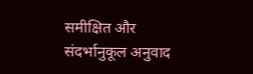समीक्षित और संदर्भानुकूल अनुवाद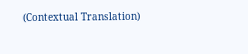(Contextual Translation)